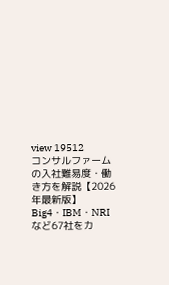view 19512
コンサルファームの入社難易度・働き方を解説【2026年最新版】Big4・IBM・NRIなど67社をカ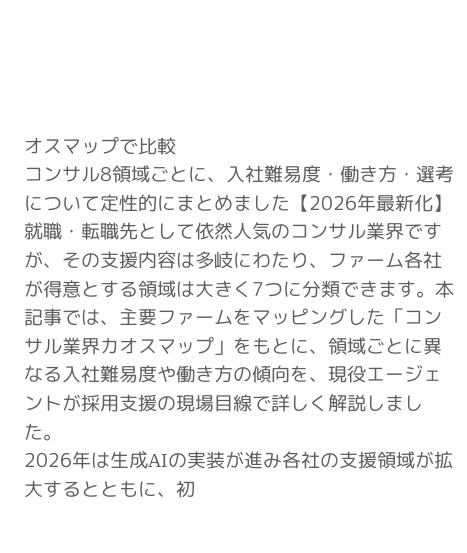オスマップで比較
コンサル8領域ごとに、入社難易度・働き方・選考について定性的にまとめました【2026年最新化】
就職・転職先として依然人気のコンサル業界ですが、その支援内容は多岐にわたり、ファーム各社が得意とする領域は大きく7つに分類できます。本記事では、主要ファームをマッピングした「コンサル業界カオスマップ」をもとに、領域ごとに異なる入社難易度や働き方の傾向を、現役エージェントが採用支援の現場目線で詳しく解説しました。
2026年は生成AIの実装が進み各社の支援領域が拡大するとともに、初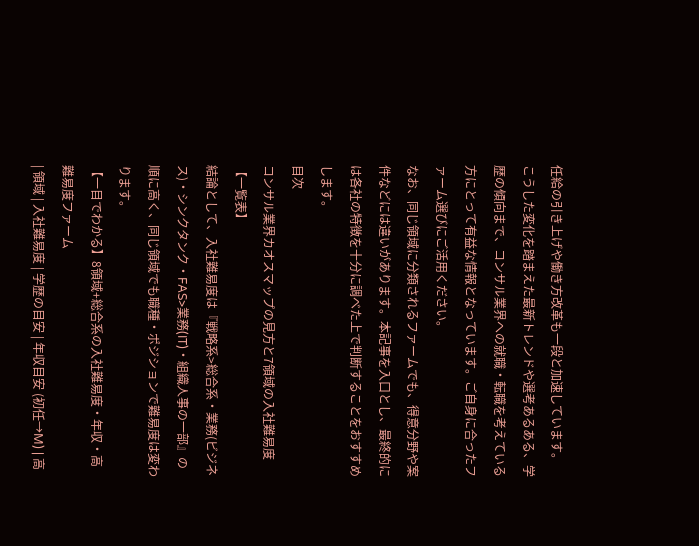任給の引き上げや働き方改革も一段と加速しています。 こうした変化を踏まえた最新トレンドや選考あるある、学歴の傾向まで、コンサル業界への就職・転職を考えている方にとって有益な情報となっています。ご自身に合ったファーム選びにご活用ください。
なお、同じ領域に分類されるファームでも、得意分野や案件などには違いがあります。本記事を入口とし、最終的には各社の特徴を十分に調べた上で判断することをおすすめします。
目次
コンサル業界カオスマップの見方と7領域の入社難易度【一覧表】
結論として、入社難易度は『戦略系>総合系・業務(ビジネス)・シンクタンク・FAS>業務(IT)・組織人事の一部』の順に高く、同じ領域でも職種・ポジションで難易度は変わります。
【一目でわかる】8領域+総合系の入社難易度・年収・高難易度ファーム
| 領域 | 入社難易度 | 学歴の目安 | 年収目安 (初任→M) | 高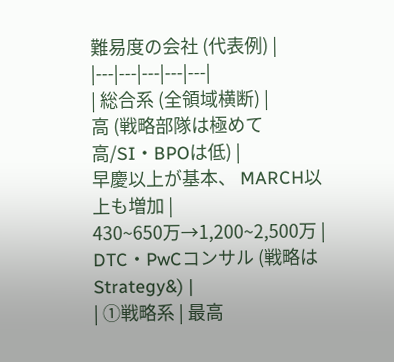難易度の会社 (代表例) |
|---|---|---|---|---|
| 総合系 (全領域横断) |
高 (戦略部隊は極めて高/SI・BPOは低) |
早慶以上が基本、 MARCH以上も増加 |
430~650万→1,200~2,500万 | DTC・PwCコンサル (戦略はStrategy&) |
| ①戦略系 | 最高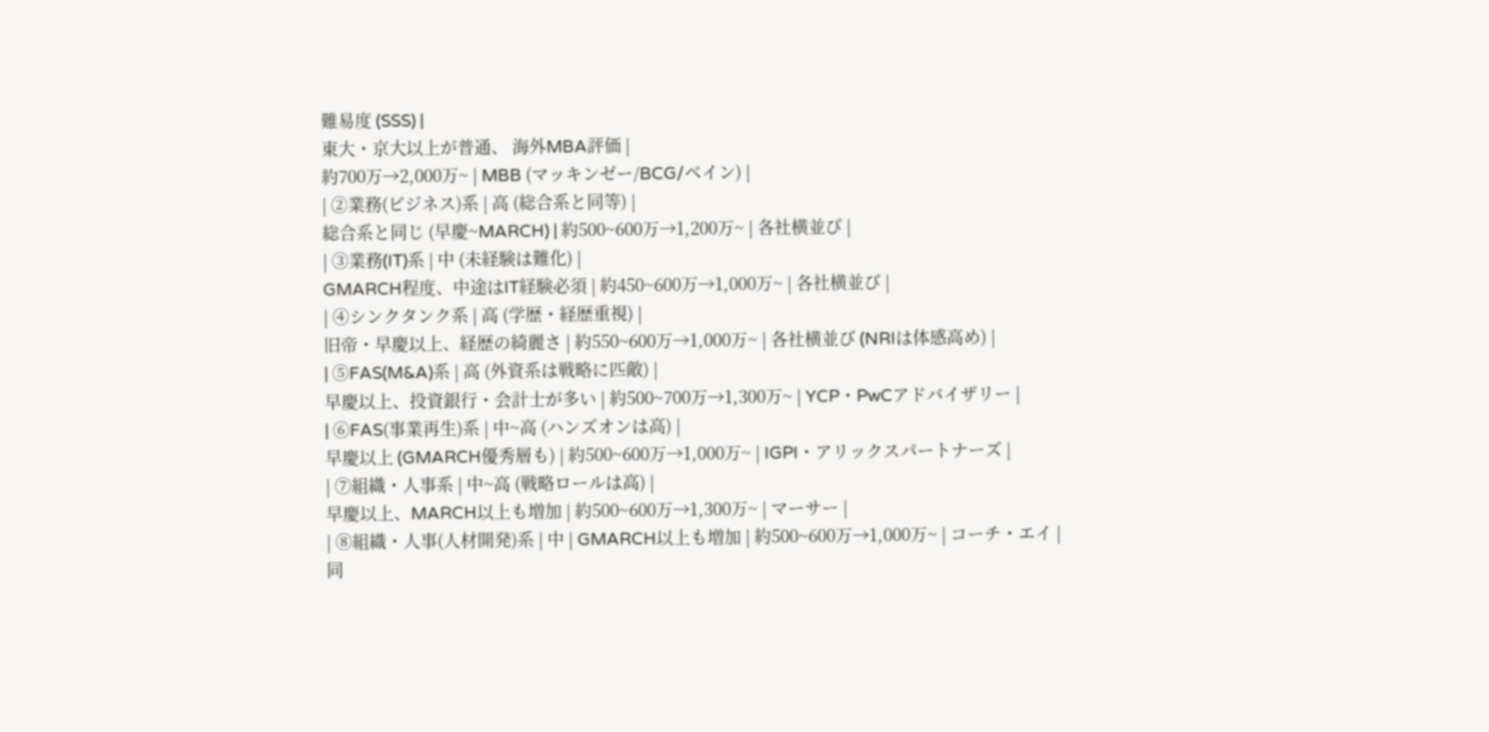難易度 (SSS) |
東大・京大以上が普通、 海外MBA評価 |
約700万→2,000万~ | MBB (マッキンゼー/BCG/ベイン) |
| ②業務(ビジネス)系 | 高 (総合系と同等) |
総合系と同じ (早慶~MARCH) | 約500~600万→1,200万~ | 各社横並び |
| ③業務(IT)系 | 中 (未経験は難化) |
GMARCH程度、中途はIT経験必須 | 約450~600万→1,000万~ | 各社横並び |
| ④シンクタンク系 | 高 (学歴・経歴重視) |
旧帝・早慶以上、経歴の綺麗さ | 約550~600万→1,000万~ | 各社横並び (NRIは体感高め) |
| ⑤FAS(M&A)系 | 高 (外資系は戦略に匹敵) |
早慶以上、投資銀行・会計士が多い | 約500~700万→1,300万~ | YCP・PwCアドバイザリー |
| ⑥FAS(事業再生)系 | 中~高 (ハンズオンは高) |
早慶以上 (GMARCH優秀層も) | 約500~600万→1,000万~ | IGPI・アリックスパートナーズ |
| ⑦組織・人事系 | 中~高 (戦略ロールは高) |
早慶以上、MARCH以上も増加 | 約500~600万→1,300万~ | マーサー |
| ⑧組織・人事(人材開発)系 | 中 | GMARCH以上も増加 | 約500~600万→1,000万~ | コーチ・エイ |
同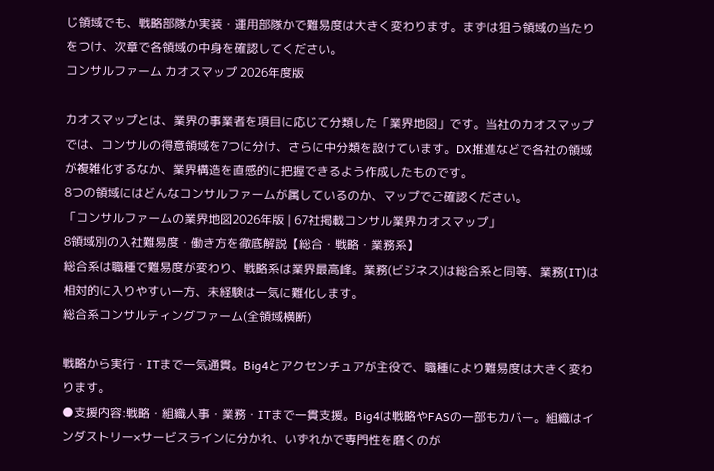じ領域でも、戦略部隊か実装・運用部隊かで難易度は大きく変わります。まずは狙う領域の当たりをつけ、次章で各領域の中身を確認してください。
コンサルファーム カオスマップ 2026年度版

カオスマップとは、業界の事業者を項目に応じて分類した「業界地図」です。当社のカオスマップでは、コンサルの得意領域を7つに分け、さらに中分類を設けています。DX推進などで各社の領域が複雑化するなか、業界構造を直感的に把握できるよう作成したものです。
8つの領域にはどんなコンサルファームが属しているのか、マップでご確認ください。
「コンサルファームの業界地図2026年版 | 67社掲載コンサル業界カオスマップ」
8領域別の入社難易度・働き方を徹底解説【総合・戦略・業務系】
総合系は職種で難易度が変わり、戦略系は業界最高峰。業務(ビジネス)は総合系と同等、業務(IT)は相対的に入りやすい一方、未経験は一気に難化します。
総合系コンサルティングファーム(全領域横断)

戦略から実行・ITまで一気通貫。Big4とアクセンチュアが主役で、職種により難易度は大きく変わります。
●支援内容:戦略・組織人事・業務・ITまで一貫支援。Big4は戦略やFASの一部もカバー。組織はインダストリー×サービスラインに分かれ、いずれかで専門性を磨くのが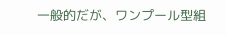一般的だが、ワンプール型組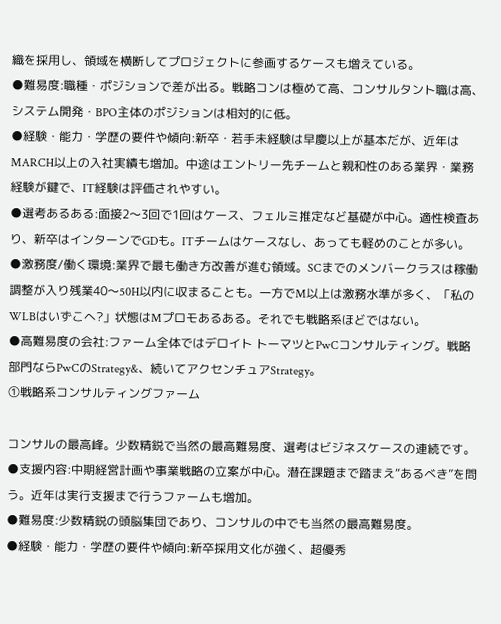織を採用し、領域を横断してプロジェクトに参画するケースも増えている。
●難易度:職種・ポジションで差が出る。戦略コンは極めて高、コンサルタント職は高、システム開発・BPO主体のポジションは相対的に低。
●経験・能力・学歴の要件や傾向:新卒・若手未経験は早慶以上が基本だが、近年はMARCH以上の入社実績も増加。中途はエントリー先チームと親和性のある業界・業務経験が鍵で、IT経験は評価されやすい。
●選考あるある:面接2〜3回で1回はケース、フェルミ推定など基礎が中心。適性検査あり、新卒はインターンでGDも。ITチームはケースなし、あっても軽めのことが多い。
●激務度/働く環境:業界で最も働き方改善が進む領域。SCまでのメンバークラスは稼働調整が入り残業40〜50H以内に収まることも。一方でM以上は激務水準が多く、「私のWLBはいずこへ?」状態はMプロモあるある。それでも戦略系ほどではない。
●高難易度の会社:ファーム全体ではデロイト トーマツとPwCコンサルティング。戦略部門ならPwCのStrategy&、続いてアクセンチュアStrategy。
①戦略系コンサルティングファーム

コンサルの最高峰。少数精鋭で当然の最高難易度、選考はビジネスケースの連続です。
●支援内容:中期経営計画や事業戦略の立案が中心。潜在課題まで踏まえ“あるべき”を問う。近年は実行支援まで行うファームも増加。
●難易度:少数精鋭の頭脳集団であり、コンサルの中でも当然の最高難易度。
●経験・能力・学歴の要件や傾向:新卒採用文化が強く、超優秀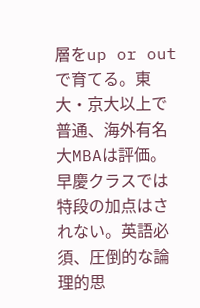層をup or outで育てる。東大・京大以上で普通、海外有名大MBAは評価。早慶クラスでは特段の加点はされない。英語必須、圧倒的な論理的思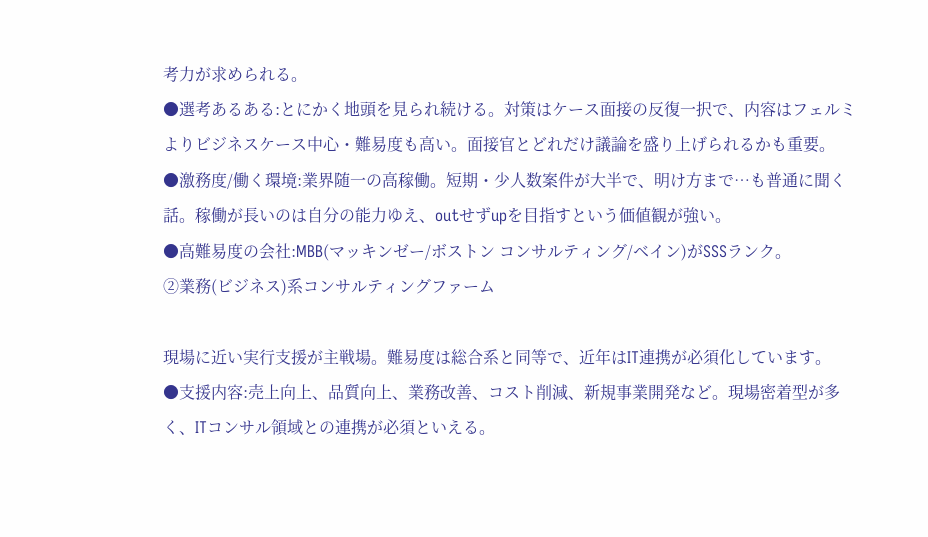考力が求められる。
●選考あるある:とにかく地頭を見られ続ける。対策はケース面接の反復一択で、内容はフェルミよりビジネスケース中心・難易度も高い。面接官とどれだけ議論を盛り上げられるかも重要。
●激務度/働く環境:業界随一の高稼働。短期・少人数案件が大半で、明け方まで…も普通に聞く話。稼働が長いのは自分の能力ゆえ、outせずupを目指すという価値観が強い。
●高難易度の会社:MBB(マッキンゼー/ボストン コンサルティング/ベイン)がSSSランク。
②業務(ビジネス)系コンサルティングファーム

現場に近い実行支援が主戦場。難易度は総合系と同等で、近年はIT連携が必須化しています。
●支援内容:売上向上、品質向上、業務改善、コスト削減、新規事業開発など。現場密着型が多く、ITコンサル領域との連携が必須といえる。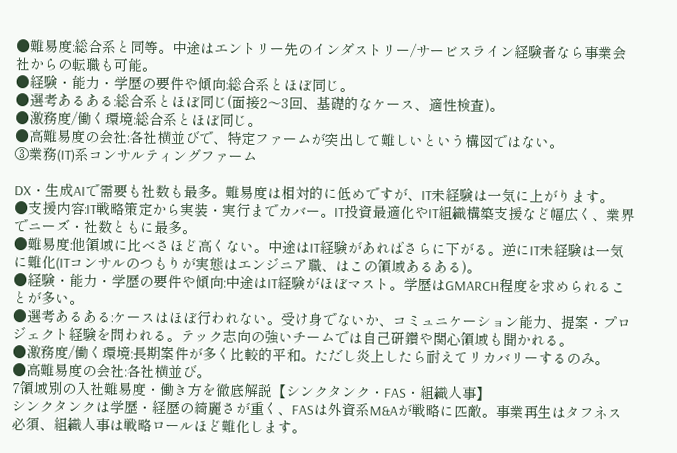●難易度:総合系と同等。中途はエントリー先のインダストリー/サービスライン経験者なら事業会社からの転職も可能。
●経験・能力・学歴の要件や傾向:総合系とほぼ同じ。
●選考あるある:総合系とほぼ同じ(面接2〜3回、基礎的なケース、適性検査)。
●激務度/働く環境:総合系とほぼ同じ。
●高難易度の会社:各社横並びで、特定ファームが突出して難しいという構図ではない。
③業務(IT)系コンサルティングファーム

DX・生成AIで需要も社数も最多。難易度は相対的に低めですが、IT未経験は一気に上がります。
●支援内容:IT戦略策定から実装・実行までカバー。IT投資最適化やIT組織構築支援など幅広く、業界でニーズ・社数ともに最多。
●難易度:他領域に比べさほど高くない。中途はIT経験があればさらに下がる。逆にIT未経験は一気に難化(ITコンサルのつもりが実態はエンジニア職、はこの領域あるある)。
●経験・能力・学歴の要件や傾向:中途はIT経験がほぼマスト。学歴はGMARCH程度を求められることが多い。
●選考あるある:ケースはほぼ行われない。受け身でないか、コミュニケーション能力、提案・プロジェクト経験を問われる。テック志向の強いチームでは自己研鑽や関心領域も聞かれる。
●激務度/働く環境:長期案件が多く比較的平和。ただし炎上したら耐えてリカバリーするのみ。
●高難易度の会社:各社横並び。
7領域別の入社難易度・働き方を徹底解説【シンクタンク・FAS・組織人事】
シンクタンクは学歴・経歴の綺麗さが重く、FASは外資系M&Aが戦略に匹敵。事業再生はタフネス必須、組織人事は戦略ロールほど難化します。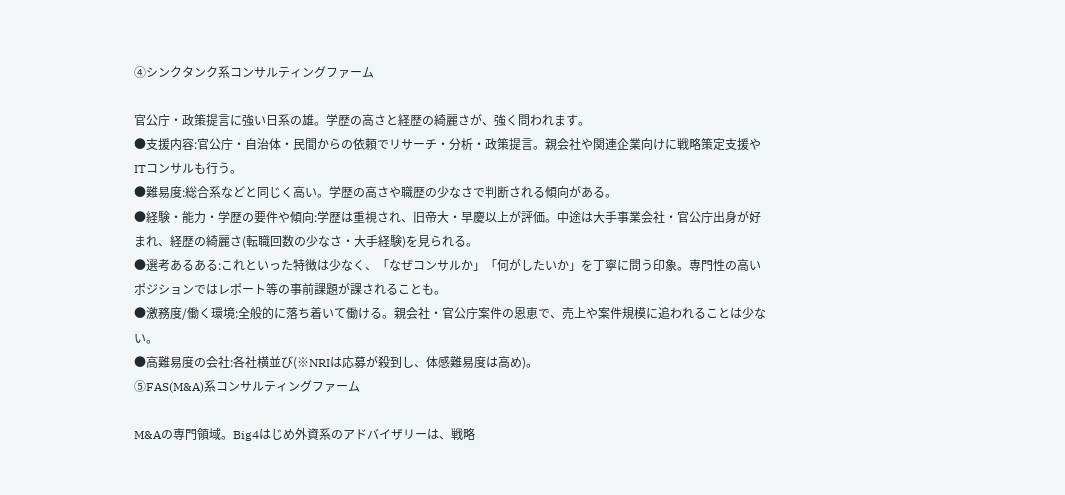④シンクタンク系コンサルティングファーム

官公庁・政策提言に強い日系の雄。学歴の高さと経歴の綺麗さが、強く問われます。
●支援内容:官公庁・自治体・民間からの依頼でリサーチ・分析・政策提言。親会社や関連企業向けに戦略策定支援やITコンサルも行う。
●難易度:総合系などと同じく高い。学歴の高さや職歴の少なさで判断される傾向がある。
●経験・能力・学歴の要件や傾向:学歴は重視され、旧帝大・早慶以上が評価。中途は大手事業会社・官公庁出身が好まれ、経歴の綺麗さ(転職回数の少なさ・大手経験)を見られる。
●選考あるある:これといった特徴は少なく、「なぜコンサルか」「何がしたいか」を丁寧に問う印象。専門性の高いポジションではレポート等の事前課題が課されることも。
●激務度/働く環境:全般的に落ち着いて働ける。親会社・官公庁案件の恩恵で、売上や案件規模に追われることは少ない。
●高難易度の会社:各社横並び(※NRIは応募が殺到し、体感難易度は高め)。
⑤FAS(M&A)系コンサルティングファーム

M&Aの専門領域。Big4はじめ外資系のアドバイザリーは、戦略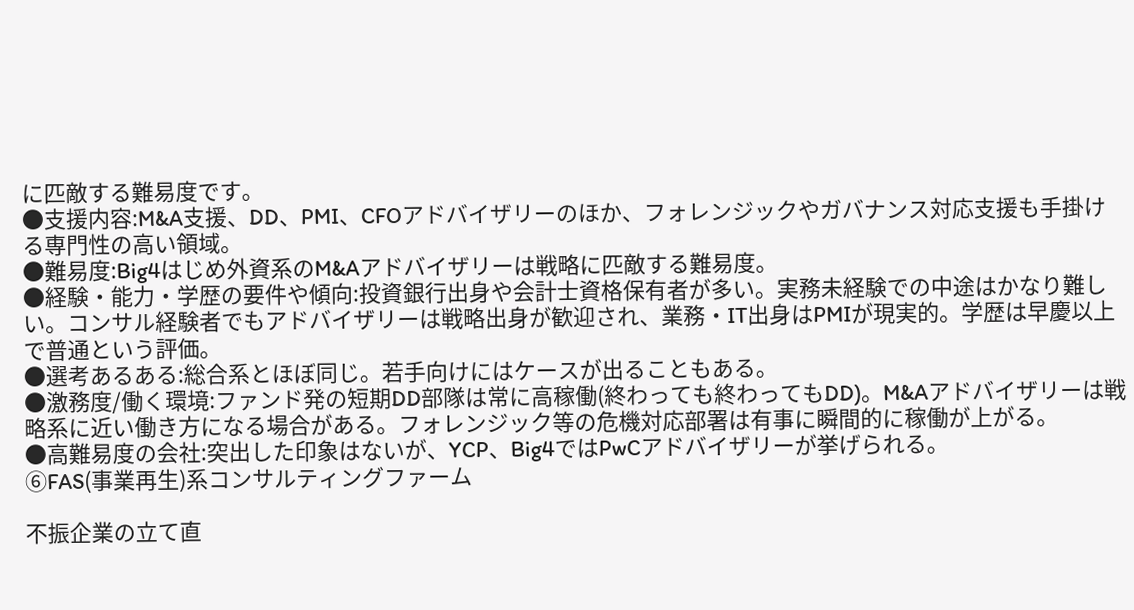に匹敵する難易度です。
●支援内容:M&A支援、DD、PMI、CFOアドバイザリーのほか、フォレンジックやガバナンス対応支援も手掛ける専門性の高い領域。
●難易度:Big4はじめ外資系のM&Aアドバイザリーは戦略に匹敵する難易度。
●経験・能力・学歴の要件や傾向:投資銀行出身や会計士資格保有者が多い。実務未経験での中途はかなり難しい。コンサル経験者でもアドバイザリーは戦略出身が歓迎され、業務・IT出身はPMIが現実的。学歴は早慶以上で普通という評価。
●選考あるある:総合系とほぼ同じ。若手向けにはケースが出ることもある。
●激務度/働く環境:ファンド発の短期DD部隊は常に高稼働(終わっても終わってもDD)。M&Aアドバイザリーは戦略系に近い働き方になる場合がある。フォレンジック等の危機対応部署は有事に瞬間的に稼働が上がる。
●高難易度の会社:突出した印象はないが、YCP、Big4ではPwCアドバイザリーが挙げられる。
⑥FAS(事業再生)系コンサルティングファーム

不振企業の立て直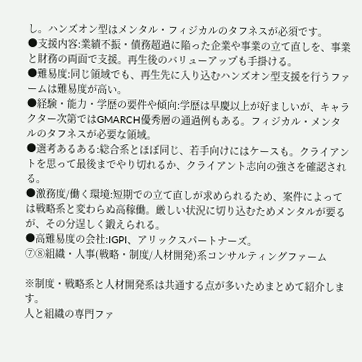し。ハンズオン型はメンタル・フィジカルのタフネスが必須です。
●支援内容:業績不振・債務超過に陥った企業や事業の立て直しを、事業と財務の両面で支援。再生後のバリューアップも手掛ける。
●難易度:同じ領域でも、再生先に入り込むハンズオン型支援を行うファームは難易度が高い。
●経験・能力・学歴の要件や傾向:学歴は早慶以上が好ましいが、キャラクター次第ではGMARCH優秀層の通過例もある。フィジカル・メンタルのタフネスが必要な領域。
●選考あるある:総合系とほぼ同じ、若手向けにはケースも。クライアントを思って最後までやり切れるか、クライアント志向の強さを確認される。
●激務度/働く環境:短期での立て直しが求められるため、案件によっては戦略系と変わらぬ高稼働。厳しい状況に切り込むためメンタルが要るが、その分逞しく鍛えられる。
●高難易度の会社:IGPI、アリックスパートナーズ。
⑦⑧組織・人事(戦略・制度/人材開発)系コンサルティングファーム

※制度・戦略系と人材開発系は共通する点が多いためまとめて紹介します。
人と組織の専門ファ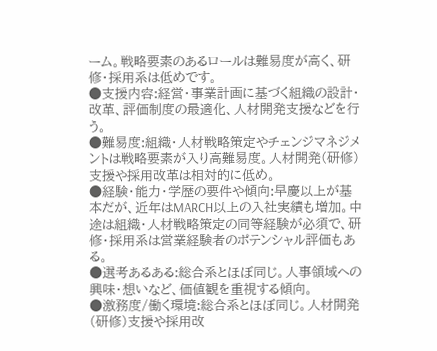ーム。戦略要素のあるロールは難易度が高く、研修・採用系は低めです。
●支援内容:経営・事業計画に基づく組織の設計・改革、評価制度の最適化、人材開発支援などを行う。
●難易度:組織・人材戦略策定やチェンジマネジメントは戦略要素が入り高難易度。人材開発(研修)支援や採用改革は相対的に低め。
●経験・能力・学歴の要件や傾向:早慶以上が基本だが、近年はMARCH以上の入社実績も増加。中途は組織・人材戦略策定の同等経験が必須で、研修・採用系は営業経験者のポテンシャル評価もある。
●選考あるある:総合系とほぼ同じ。人事領域への興味・想いなど、価値観を重視する傾向。
●激務度/働く環境:総合系とほぼ同じ。人材開発(研修)支援や採用改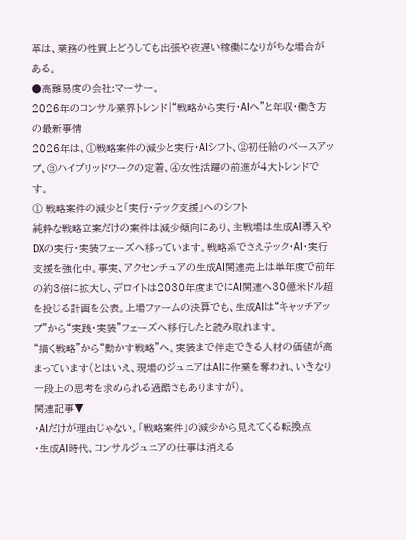革は、業務の性質上どうしても出張や夜遅い稼働になりがちな場合がある。
●高難易度の会社:マーサー。
2026年のコンサル業界トレンド|“戦略から実行・AIへ”と年収・働き方の最新事情
2026年は、①戦略案件の減少と実行・AIシフト、②初任給のベースアップ、③ハイブリッドワークの定着、④女性活躍の前進が4大トレンドです。
① 戦略案件の減少と「実行・テック支援」へのシフト
純粋な戦略立案だけの案件は減少傾向にあり、主戦場は生成AI導入やDXの実行・実装フェーズへ移っています。戦略系でさえテック・AI・実行支援を強化中。事実、アクセンチュアの生成AI関連売上は単年度で前年の約3倍に拡大し、デロイトは2030年度までにAI関連へ30億米ドル超を投じる計画を公表。上場ファームの決算でも、生成AIは“キャッチアップ”から“実践・実装”フェーズへ移行したと読み取れます。
“描く戦略”から“動かす戦略”へ。実装まで伴走できる人材の価値が高まっています(とはいえ、現場のジュニアはAIに作業を奪われ、いきなり一段上の思考を求められる過酷さもありますが)。
関連記事▼
・AIだけが理由じゃない。「戦略案件」の減少から見えてくる転換点
・生成AI時代、コンサルジュニアの仕事は消える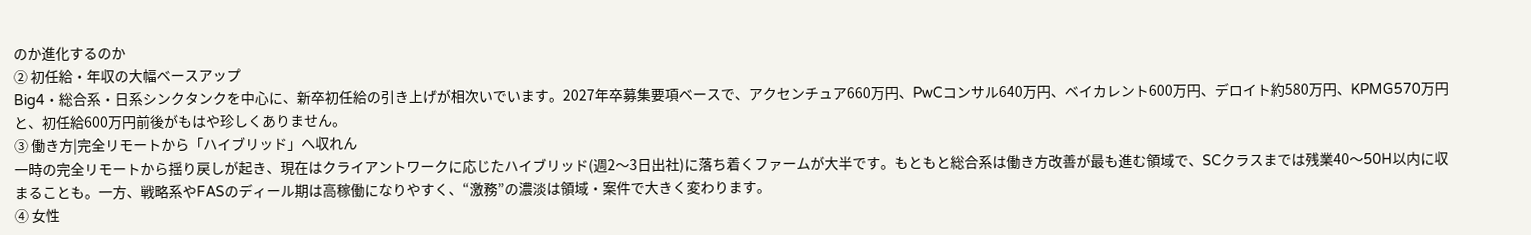のか進化するのか
② 初任給・年収の大幅ベースアップ
Big4・総合系・日系シンクタンクを中心に、新卒初任給の引き上げが相次いでいます。2027年卒募集要項ベースで、アクセンチュア660万円、PwCコンサル640万円、ベイカレント600万円、デロイト約580万円、KPMG570万円と、初任給600万円前後がもはや珍しくありません。
③ 働き方|完全リモートから「ハイブリッド」へ収れん
一時の完全リモートから揺り戻しが起き、現在はクライアントワークに応じたハイブリッド(週2〜3日出社)に落ち着くファームが大半です。もともと総合系は働き方改善が最も進む領域で、SCクラスまでは残業40〜50H以内に収まることも。一方、戦略系やFASのディール期は高稼働になりやすく、“激務”の濃淡は領域・案件で大きく変わります。
④ 女性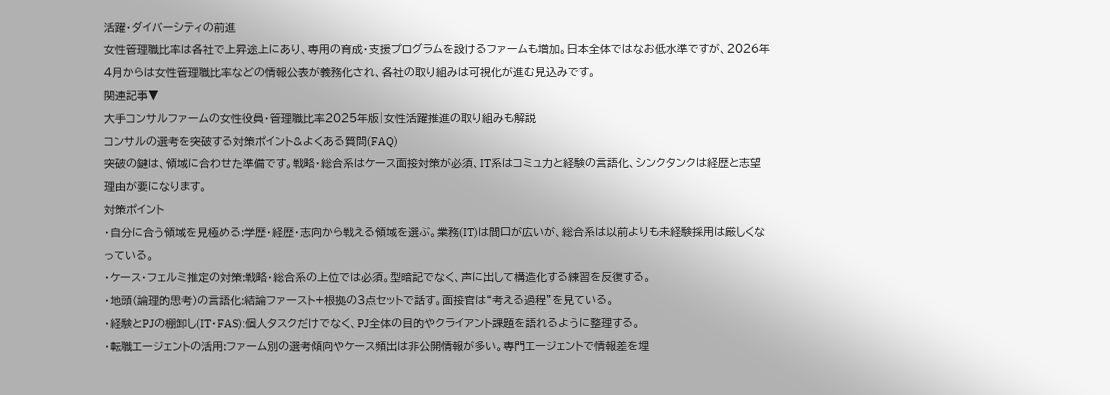活躍・ダイバーシティの前進
女性管理職比率は各社で上昇途上にあり、専用の育成・支援プログラムを設けるファームも増加。日本全体ではなお低水準ですが、2026年4月からは女性管理職比率などの情報公表が義務化され、各社の取り組みは可視化が進む見込みです。
関連記事▼
大手コンサルファームの女性役員・管理職比率2025年版|女性活躍推進の取り組みも解説
コンサルの選考を突破する対策ポイント&よくある質問(FAQ)
突破の鍵は、領域に合わせた準備です。戦略・総合系はケース面接対策が必須、IT系はコミュ力と経験の言語化、シンクタンクは経歴と志望理由が要になります。
対策ポイント
・自分に合う領域を見極める:学歴・経歴・志向から戦える領域を選ぶ。業務(IT)は間口が広いが、総合系は以前よりも未経験採用は厳しくなっている。
・ケース・フェルミ推定の対策:戦略・総合系の上位では必須。型暗記でなく、声に出して構造化する練習を反復する。
・地頭(論理的思考)の言語化:結論ファースト+根拠の3点セットで話す。面接官は“考える過程”を見ている。
・経験とPJの棚卸し(IT・FAS):個人タスクだけでなく、PJ全体の目的やクライアント課題を語れるように整理する。
・転職エージェントの活用:ファーム別の選考傾向やケース頻出は非公開情報が多い。専門エージェントで情報差を埋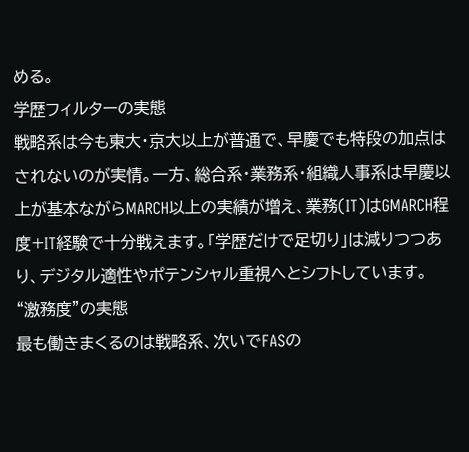める。
学歴フィルターの実態
戦略系は今も東大・京大以上が普通で、早慶でも特段の加点はされないのが実情。一方、総合系・業務系・組織人事系は早慶以上が基本ながらMARCH以上の実績が増え、業務(IT)はGMARCH程度+IT経験で十分戦えます。「学歴だけで足切り」は減りつつあり、デジタル適性やポテンシャル重視へとシフトしています。
“激務度”の実態
最も働きまくるのは戦略系、次いでFASの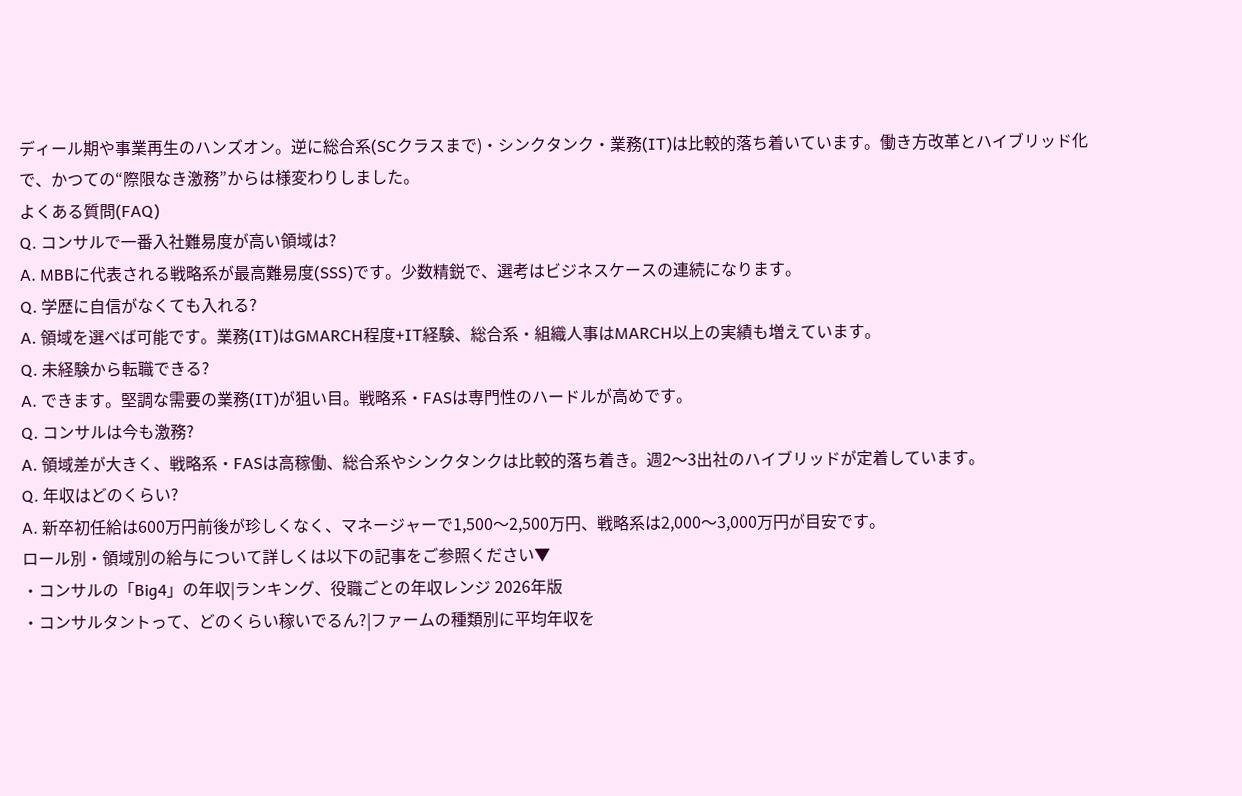ディール期や事業再生のハンズオン。逆に総合系(SCクラスまで)・シンクタンク・業務(IT)は比較的落ち着いています。働き方改革とハイブリッド化で、かつての“際限なき激務”からは様変わりしました。
よくある質問(FAQ)
Q. コンサルで一番入社難易度が高い領域は?
A. MBBに代表される戦略系が最高難易度(SSS)です。少数精鋭で、選考はビジネスケースの連続になります。
Q. 学歴に自信がなくても入れる?
A. 領域を選べば可能です。業務(IT)はGMARCH程度+IT経験、総合系・組織人事はMARCH以上の実績も増えています。
Q. 未経験から転職できる?
A. できます。堅調な需要の業務(IT)が狙い目。戦略系・FASは専門性のハードルが高めです。
Q. コンサルは今も激務?
A. 領域差が大きく、戦略系・FASは高稼働、総合系やシンクタンクは比較的落ち着き。週2〜3出社のハイブリッドが定着しています。
Q. 年収はどのくらい?
A. 新卒初任給は600万円前後が珍しくなく、マネージャーで1,500〜2,500万円、戦略系は2,000〜3,000万円が目安です。
ロール別・領域別の給与について詳しくは以下の記事をご参照ください▼
・コンサルの「Big4」の年収|ランキング、役職ごとの年収レンジ 2026年版
・コンサルタントって、どのくらい稼いでるん?|ファームの種類別に平均年収を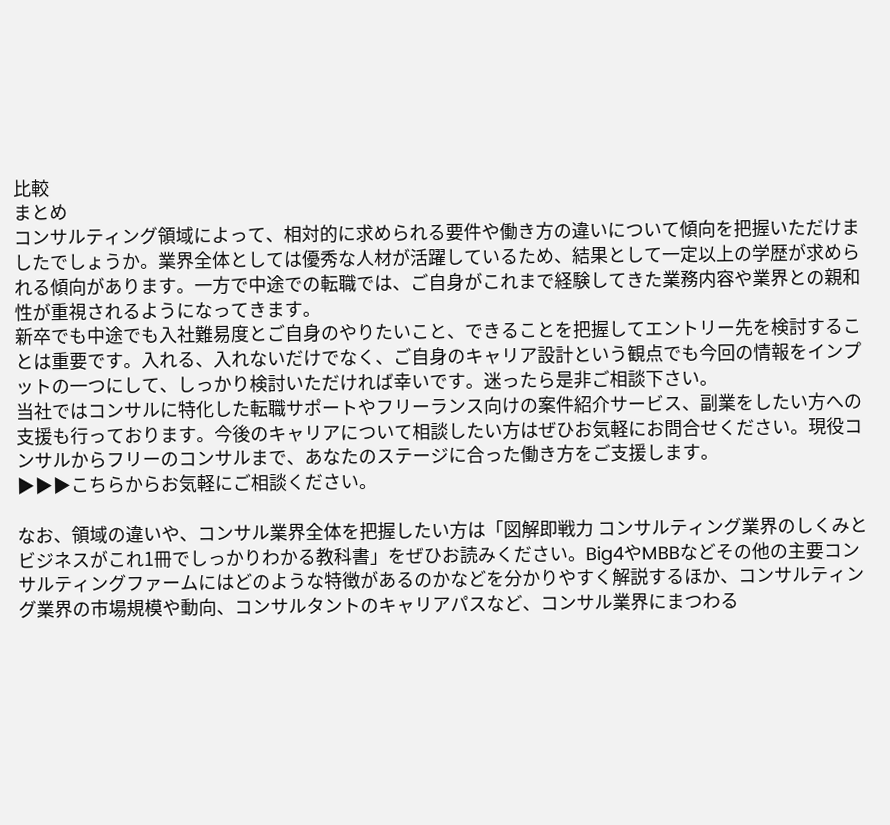比較
まとめ
コンサルティング領域によって、相対的に求められる要件や働き方の違いについて傾向を把握いただけましたでしょうか。業界全体としては優秀な人材が活躍しているため、結果として一定以上の学歴が求められる傾向があります。一方で中途での転職では、ご自身がこれまで経験してきた業務内容や業界との親和性が重視されるようになってきます。
新卒でも中途でも入社難易度とご自身のやりたいこと、できることを把握してエントリー先を検討することは重要です。入れる、入れないだけでなく、ご自身のキャリア設計という観点でも今回の情報をインプットの一つにして、しっかり検討いただければ幸いです。迷ったら是非ご相談下さい。
当社ではコンサルに特化した転職サポートやフリーランス向けの案件紹介サービス、副業をしたい方への支援も行っております。今後のキャリアについて相談したい方はぜひお気軽にお問合せください。現役コンサルからフリーのコンサルまで、あなたのステージに合った働き方をご支援します。
▶▶▶こちらからお気軽にご相談ください。

なお、領域の違いや、コンサル業界全体を把握したい方は「図解即戦力 コンサルティング業界のしくみとビジネスがこれ1冊でしっかりわかる教科書」をぜひお読みください。Big4やMBBなどその他の主要コンサルティングファームにはどのような特徴があるのかなどを分かりやすく解説するほか、コンサルティング業界の市場規模や動向、コンサルタントのキャリアパスなど、コンサル業界にまつわる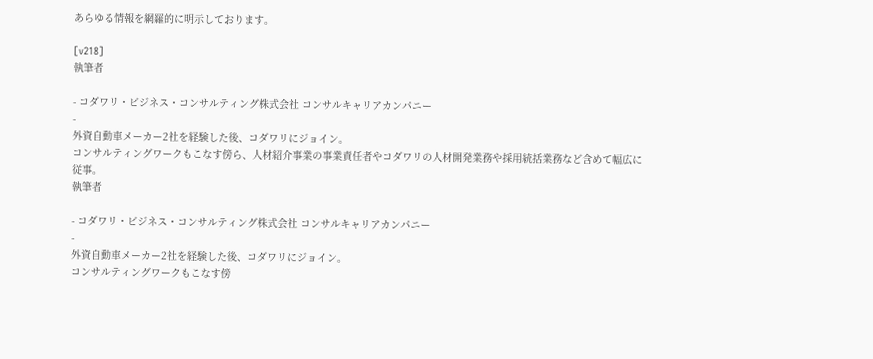あらゆる情報を網羅的に明示しております。

[v218]
執筆者

- コダワリ・ビジネス・コンサルティング株式会社 コンサルキャリアカンパニー
-
外資自動車メーカー2社を経験した後、コダワリにジョイン。
コンサルティングワークもこなす傍ら、人材紹介事業の事業責任者やコダワリの人材開発業務や採用統括業務など含めて幅広に従事。
執筆者

- コダワリ・ビジネス・コンサルティング株式会社 コンサルキャリアカンパニー
-
外資自動車メーカー2社を経験した後、コダワリにジョイン。
コンサルティングワークもこなす傍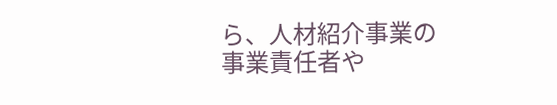ら、人材紹介事業の事業責任者や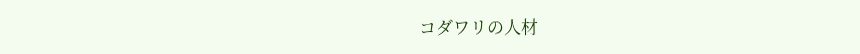コダワリの人材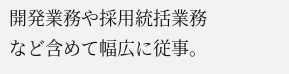開発業務や採用統括業務など含めて幅広に従事。